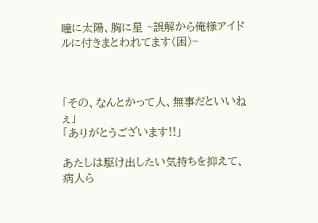瞳に太陽、胸に星 ~誤解から俺様アイドルに付きまとわれてます(困)~



「その、なんとかって人、無事だといいねぇ」
「ありがとうございます!!」

あたしは駆け出したい気持ちを抑えて、病人ら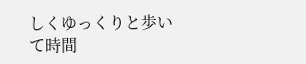しくゆっくりと歩いて時間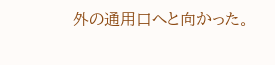外の通用口へと向かった。